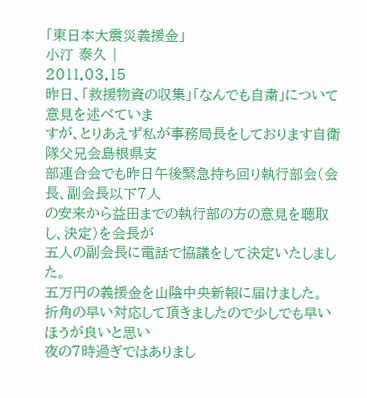「東日本大震災義援金」
小汀 泰久 |
2011.03.15
昨日、「救援物資の収集」「なんでも自粛」について意見を述べていま
すが、とりあえず私が事務局長をしております自衛隊父兄会島根県支
部連合会でも昨日午後緊急持ち回り執行部会(会長、副会長以下7人
の安来から益田までの執行部の方の意見を聴取し、決定)を会長が
五人の副会長に電話で協議をして決定いたしました。
五万円の義援金を山陰中央新報に届けました。
折角の早い対応して頂きましたので少しでも早いほうが良いと思い
夜の7時過ぎではありまし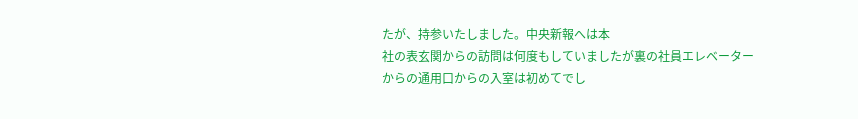たが、持参いたしました。中央新報へは本
社の表玄関からの訪問は何度もしていましたが裏の社員エレベーター
からの通用口からの入室は初めてでし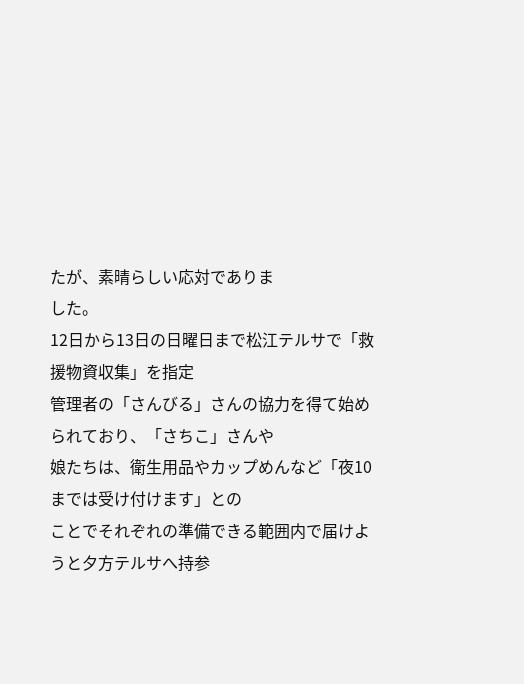たが、素晴らしい応対でありま
した。
12日から13日の日曜日まで松江テルサで「救援物資収集」を指定
管理者の「さんびる」さんの協力を得て始められており、「さちこ」さんや
娘たちは、衛生用品やカップめんなど「夜10までは受け付けます」との
ことでそれぞれの準備できる範囲内で届けようと夕方テルサへ持参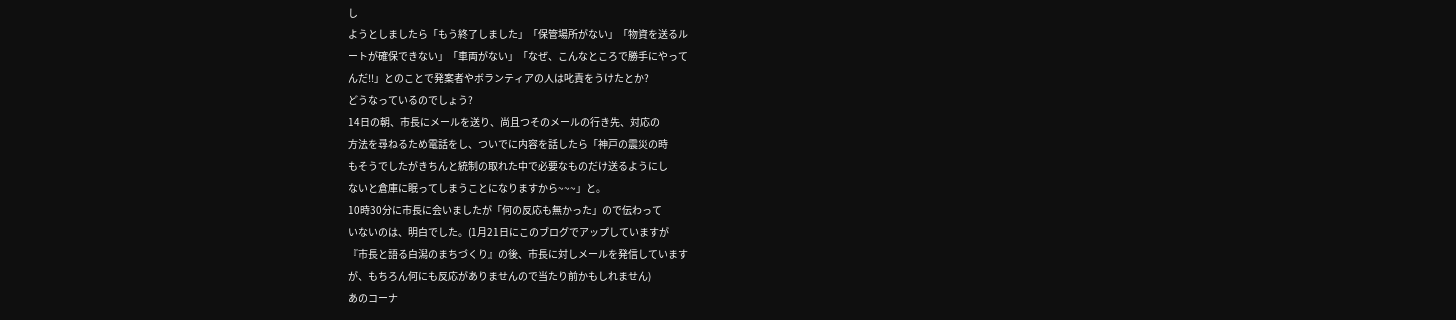し
ようとしましたら「もう終了しました」「保管場所がない」「物資を送るル
ートが確保できない」「車両がない」「なぜ、こんなところで勝手にやって
んだ!!」とのことで発案者やボランティアの人は叱責をうけたとか?
どうなっているのでしょう?
14日の朝、市長にメールを送り、尚且つそのメールの行き先、対応の
方法を尋ねるため電話をし、ついでに内容を話したら「神戸の震災の時
もそうでしたがきちんと統制の取れた中で必要なものだけ送るようにし
ないと倉庫に眠ってしまうことになりますから~~~」と。
10時30分に市長に会いましたが「何の反応も無かった」ので伝わって
いないのは、明白でした。(1月21日にこのブログでアップしていますが
『市長と語る白潟のまちづくり』の後、市長に対しメールを発信しています
が、もちろん何にも反応がありませんので当たり前かもしれません)
あのコーナ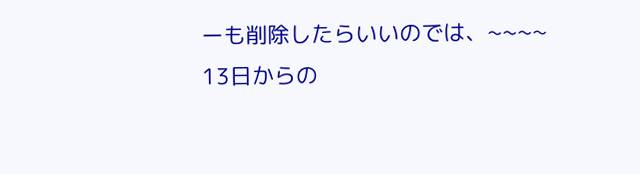ーも削除したらいいのでは、~~~~
13日からの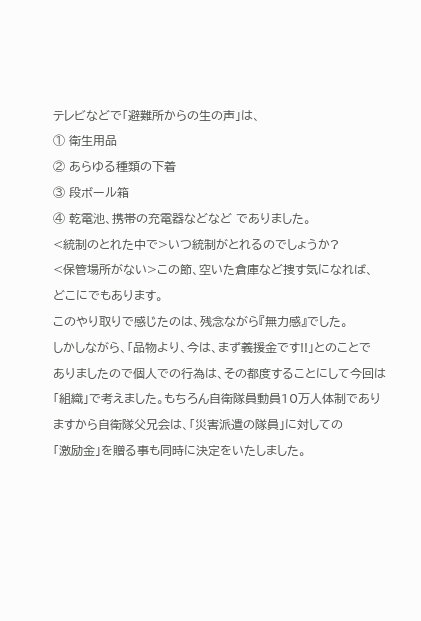テレビなどで「避難所からの生の声」は、
① 衛生用品
② あらゆる種類の下着
③ 段ボール箱
④ 乾電池、携帯の充電器などなど でありました。
<統制のとれた中で>いつ統制がとれるのでしょうか?
<保管場所がない>この節、空いた倉庫など捜す気になれば、
どこにでもあります。
このやり取りで感じたのは、残念ながら『無力感』でした。
しかしながら、「品物より、今は、まず義援金です!!」とのことで
ありましたので個人での行為は、その都度することにして今回は
「組織」で考えました。もちろん自衛隊員動員10万人体制であり
ますから自衛隊父兄会は、「災害派遣の隊員」に対しての
「激励金」を贈る事も同時に決定をいたしました。